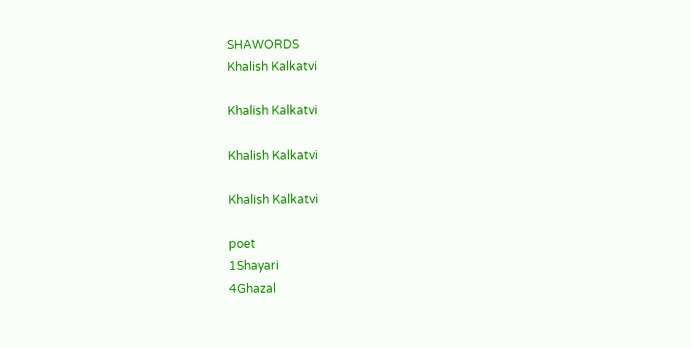SHAWORDS
Khalish Kalkatvi

Khalish Kalkatvi

Khalish Kalkatvi

Khalish Kalkatvi

poet
1Shayari
4Ghazal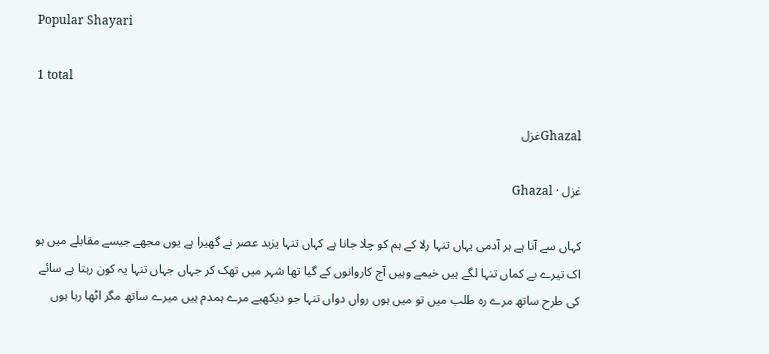Popular Shayari

1 total

Ghazalغزل

غزل · Ghazal

کہاں سے آنا ہے ہر آدمی یہاں تنہا رلا کے ہم کو چلا جانا ہے کہاں تنہا یزید عصر نے گھیرا ہے یوں مجھے جیسے مقابلے میں ہو اک تیرے بے کماں تنہا لگے ہیں خیمے وہیں آج کاروانوں کے گیا تھا شہر میں تھک کر جہاں جہاں تنہا یہ کون رہتا ہے سائے کی طرح ساتھ مرے رہ طلب میں تو میں ہوں رواں دواں تنہا جو دیکھیے مرے ہمدم ہیں میرے ساتھ مگر اٹھا رہا ہوں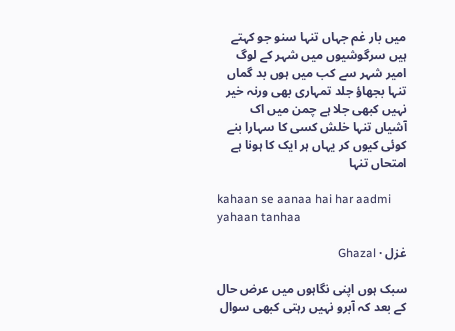میں بار غم جہاں تنہا سنو جو کہتے ہیں سرگوشیوں میں شہر کے لوگ امیر شہر سے کب میں ہوں بد گماں تنہا بجھاؤ جلد تمہاری بھی ورنہ خیر نہیں کبھی جلا ہے چمن میں اک آشیاں تنہا خلش کسی کا سہارا بنے کوئی کیوں کر یہاں ہر ایک کا ہونا ہے امتحاں تنہا

kahaan se aanaa hai har aadmi yahaan tanhaa

غزل · Ghazal

سبک ہوں اپنی نگاہوں میں عرض حال کے بعد کہ آبرو نہیں رہتی کبھی سوال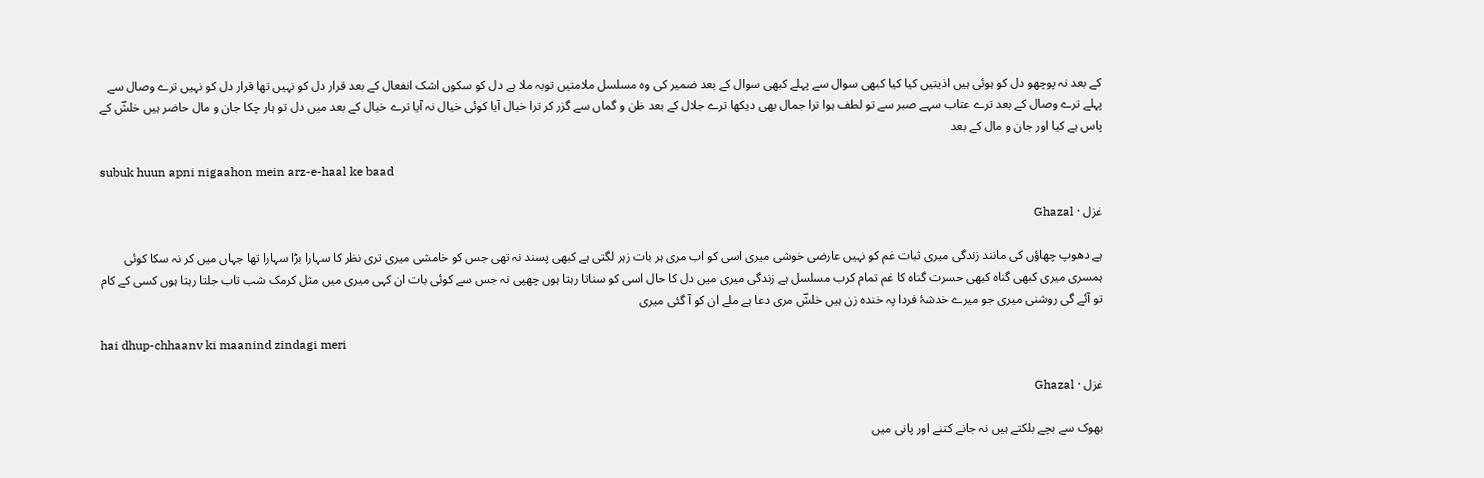کے بعد نہ پوچھو دل کو ہوئی ہیں اذیتیں کیا کیا کبھی سوال سے پہلے کبھی سوال کے بعد ضمیر کی وہ مسلسل ملامتیں توبہ ملا ہے دل کو سکوں اشک انفعال کے بعد قرار دل کو نہیں تھا قرار دل کو نہیں ترے وصال سے پہلے ترے وصال کے بعد ترے عتاب سہے صبر سے تو لطف ہوا ترا جمال بھی دیکھا ترے جلال کے بعد ظن و گماں سے گزر کر ترا خیال آیا کوئی خیال نہ آیا ترے خیال کے بعد میں دل تو ہار چکا جان و مال حاضر ہیں خلشؔ کے پاس ہے کیا اور جان و مال کے بعد

subuk huun apni nigaahon mein arz-e-haal ke baad

غزل · Ghazal

ہے دھوپ‌ چھاؤں کی مانند زندگی میری ثبات غم کو نہیں عارضی خوشی میری اسی کو اب مری ہر بات زہر لگتی ہے کبھی پسند نہ تھی جس کو خامشی میری تری نظر کا سہارا بڑا سہارا تھا جہاں میں کر نہ سکا کوئی ہمسری میری کبھی گناہ کبھی حسرت گناہ کا غم تمام کرب مسلسل ہے زندگی میری میں دل کا حال اسی کو سناتا رہتا ہوں چھپی نہ جس سے کوئی بات ان کہی میری میں مثل کرمک شب تاب جلتا رہتا ہوں کسی کے کام تو آئے گی روشنی میری جو میرے خدشۂ فردا پہ خندہ زن ہیں خلشؔ مری دعا ہے ملے ان کو آ گئی میری

hai dhup-chhaanv ki maanind zindagi meri

غزل · Ghazal

بھوک سے بچے بلکتے ہیں نہ جانے کتنے اور پانی میں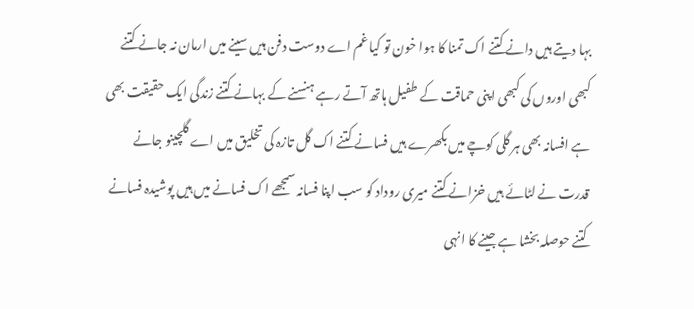بہا دیتے ہیں دانے کتنے اک تمنا کا ہوا خون تو کیا غم اے دوست دفن ہیں سینے میں ارمان نہ جانے کتنے کبھی اوروں کی کبھی اپنی حماقت کے طفیل ہاتھ آتے رہے ہنسنے کے بہانے کتنے زندگی ایک حقیقت بھی ہے افسانہ بھی ہر گلی کوچے میں بکھرے ہیں فسانے کتنے اک گل تازہ کی تخلیق میں اے گلچینو جانے قدرت نے لٹائے ہیں خزانے کتنے میری روداد کو سب اپنا فسانہ سمجھے اک فسانے میں ہیں پوشیدہ فسانے کتنے حوصلہ بخشا ہے جینے کا انہی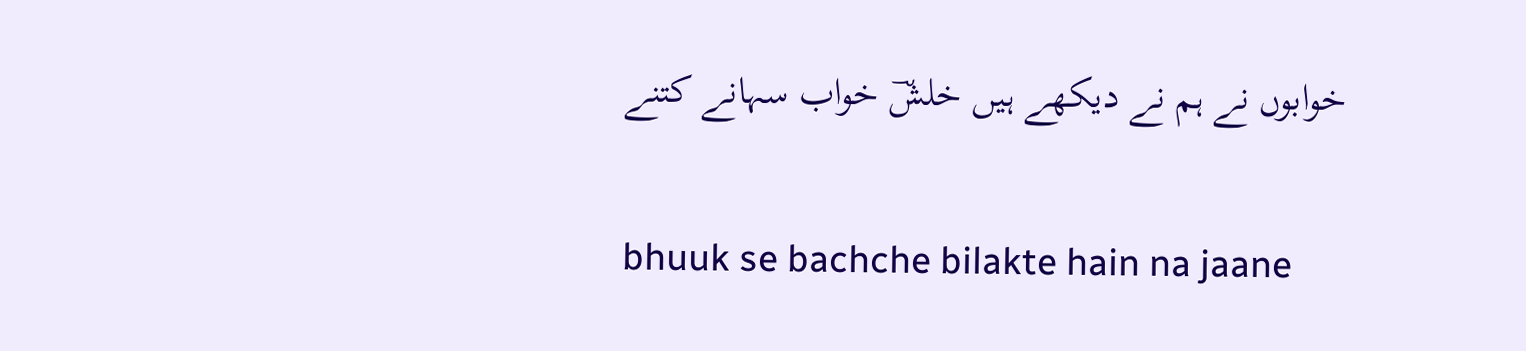خوابوں نے ہم نے دیکھے ہیں خلشؔ خواب سہانے کتنے

bhuuk se bachche bilakte hain na jaane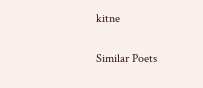kitne

Similar Poets